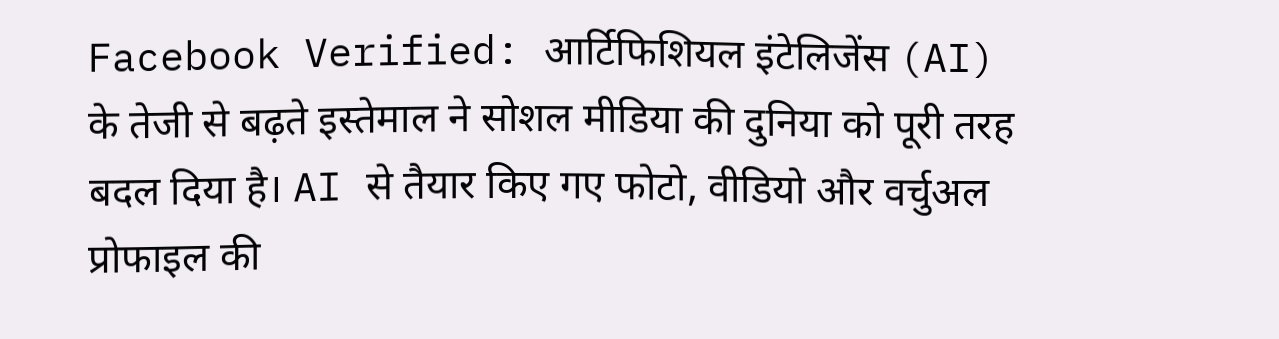Facebook Verified: आर्टिफिशियल इंटेलिजेंस (AI) के तेजी से बढ़ते इस्तेमाल ने सोशल मीडिया की दुनिया को पूरी तरह बदल दिया है। AI से तैयार किए गए फोटो, वीडियो और वर्चुअल प्रोफाइल की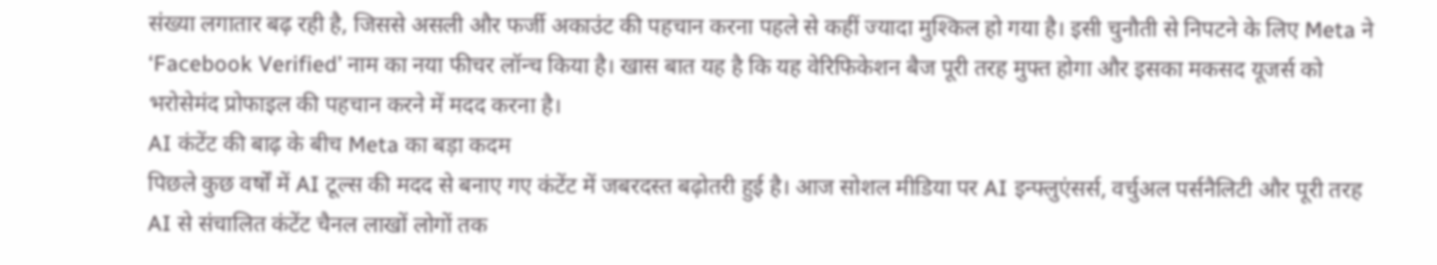संख्या लगातार बढ़ रही है, जिससे असली और फर्जी अकाउंट की पहचान करना पहले से कहीं ज्यादा मुश्किल हो गया है। इसी चुनौती से निपटने के लिए Meta ने ‘Facebook Verified’ नाम का नया फीचर लॉन्च किया है। खास बात यह है कि यह वेरिफिकेशन बैज पूरी तरह मुफ्त होगा और इसका मकसद यूजर्स को भरोसेमंद प्रोफाइल की पहचान करने में मदद करना है।
AI कंटेंट की बाढ़ के बीच Meta का बड़ा कदम
पिछले कुछ वर्षों में AI टूल्स की मदद से बनाए गए कंटेंट में जबरदस्त बढ़ोतरी हुई है। आज सोशल मीडिया पर AI इन्फ्लुएंसर्स, वर्चुअल पर्सनैलिटी और पूरी तरह AI से संचालित कंटेंट चैनल लाखों लोगों तक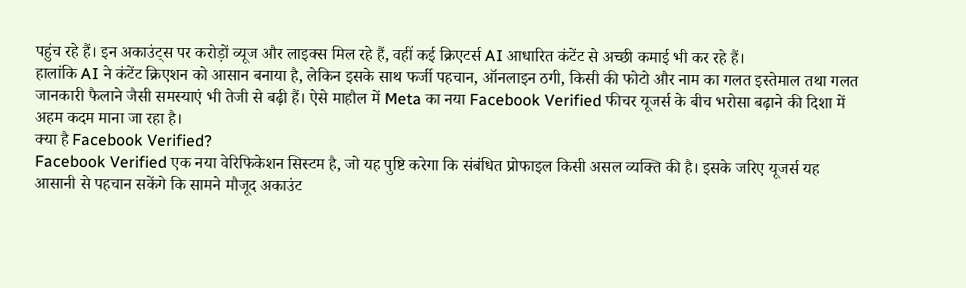पहुंच रहे हैं। इन अकाउंट्स पर करोड़ों व्यूज और लाइक्स मिल रहे हैं, वहीं कई क्रिएटर्स AI आधारित कंटेंट से अच्छी कमाई भी कर रहे हैं।
हालांकि AI ने कंटेंट क्रिएशन को आसान बनाया है, लेकिन इसके साथ फर्जी पहचान, ऑनलाइन ठगी, किसी की फोटो और नाम का गलत इस्तेमाल तथा गलत जानकारी फैलाने जैसी समस्याएं भी तेजी से बढ़ी हैं। ऐसे माहौल में Meta का नया Facebook Verified फीचर यूजर्स के बीच भरोसा बढ़ाने की दिशा में अहम कदम माना जा रहा है।
क्या है Facebook Verified?
Facebook Verified एक नया वेरिफिकेशन सिस्टम है, जो यह पुष्टि करेगा कि संबंधित प्रोफाइल किसी असल व्यक्ति की है। इसके जरिए यूजर्स यह आसानी से पहचान सकेंगे कि सामने मौजूद अकाउंट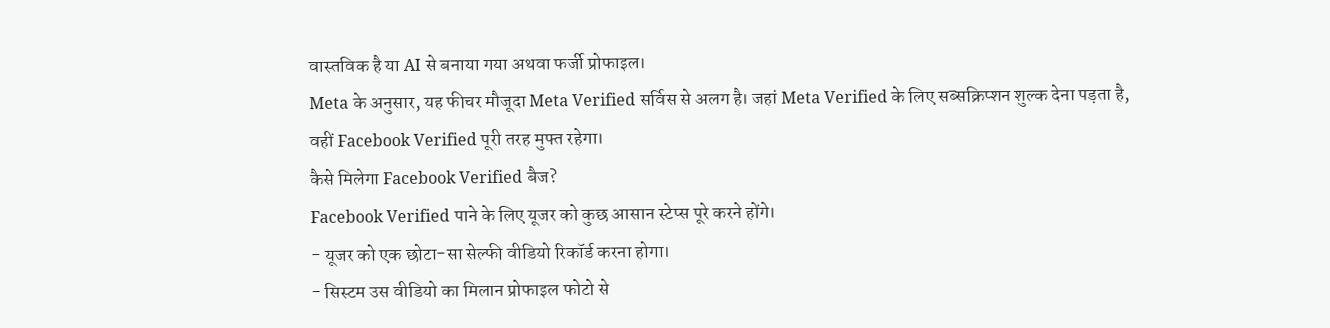वास्तविक है या AI से बनाया गया अथवा फर्जी प्रोफाइल।
Meta के अनुसार, यह फीचर मौजूदा Meta Verified सर्विस से अलग है। जहां Meta Verified के लिए सब्सक्रिप्शन शुल्क देना पड़ता है, वहीं Facebook Verified पूरी तरह मुफ्त रहेगा।
कैसे मिलेगा Facebook Verified बैज?
Facebook Verified पाने के लिए यूजर को कुछ आसान स्टेप्स पूरे करने होंगे।
- यूजर को एक छोटा-सा सेल्फी वीडियो रिकॉर्ड करना होगा।
- सिस्टम उस वीडियो का मिलान प्रोफाइल फोटो से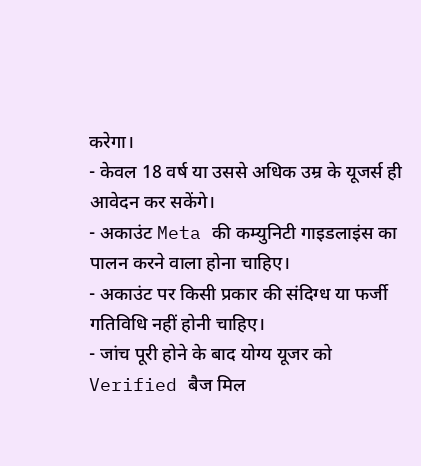करेगा।
- केवल 18 वर्ष या उससे अधिक उम्र के यूजर्स ही आवेदन कर सकेंगे।
- अकाउंट Meta की कम्युनिटी गाइडलाइंस का पालन करने वाला होना चाहिए।
- अकाउंट पर किसी प्रकार की संदिग्ध या फर्जी गतिविधि नहीं होनी चाहिए।
- जांच पूरी होने के बाद योग्य यूजर को Verified बैज मिल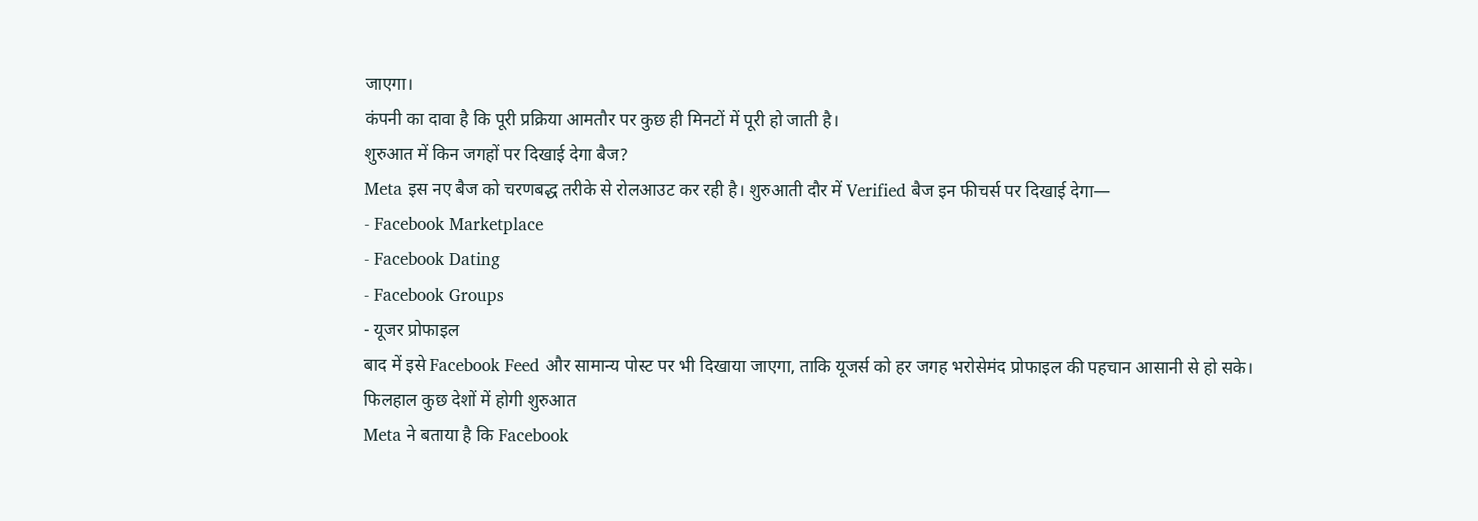जाएगा।
कंपनी का दावा है कि पूरी प्रक्रिया आमतौर पर कुछ ही मिनटों में पूरी हो जाती है।
शुरुआत में किन जगहों पर दिखाई देगा बैज?
Meta इस नए बैज को चरणबद्ध तरीके से रोलआउट कर रही है। शुरुआती दौर में Verified बैज इन फीचर्स पर दिखाई देगा—
- Facebook Marketplace
- Facebook Dating
- Facebook Groups
- यूजर प्रोफाइल
बाद में इसे Facebook Feed और सामान्य पोस्ट पर भी दिखाया जाएगा, ताकि यूजर्स को हर जगह भरोसेमंद प्रोफाइल की पहचान आसानी से हो सके।
फिलहाल कुछ देशों में होगी शुरुआत
Meta ने बताया है कि Facebook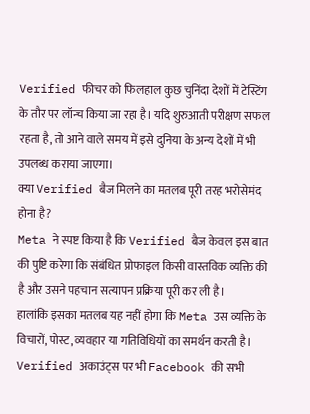Verified फीचर को फिलहाल कुछ चुनिंदा देशों में टेस्टिंग के तौर पर लॉन्च किया जा रहा है। यदि शुरुआती परीक्षण सफल रहता है, तो आने वाले समय में इसे दुनिया के अन्य देशों में भी उपलब्ध कराया जाएगा।
क्या Verified बैज मिलने का मतलब पूरी तरह भरोसेमंद होना है?
Meta ने स्पष्ट किया है कि Verified बैज केवल इस बात की पुष्टि करेगा कि संबंधित प्रोफाइल किसी वास्तविक व्यक्ति की है और उसने पहचान सत्यापन प्रक्रिया पूरी कर ली है।
हालांकि इसका मतलब यह नहीं होगा कि Meta उस व्यक्ति के विचारों, पोस्ट, व्यवहार या गतिविधियों का समर्थन करती है। Verified अकाउंट्स पर भी Facebook की सभी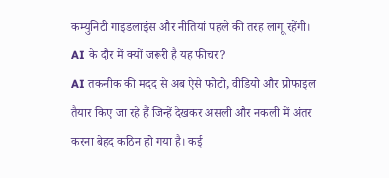कम्युनिटी गाइडलाइंस और नीतियां पहले की तरह लागू रहेंगी।
AI के दौर में क्यों जरूरी है यह फीचर?
AI तकनीक की मदद से अब ऐसे फोटो, वीडियो और प्रोफाइल तैयार किए जा रहे हैं जिन्हें देखकर असली और नकली में अंतर करना बेहद कठिन हो गया है। कई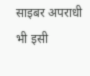साइबर अपराधी भी इसी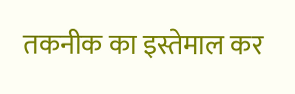तकनीक का इस्तेमाल कर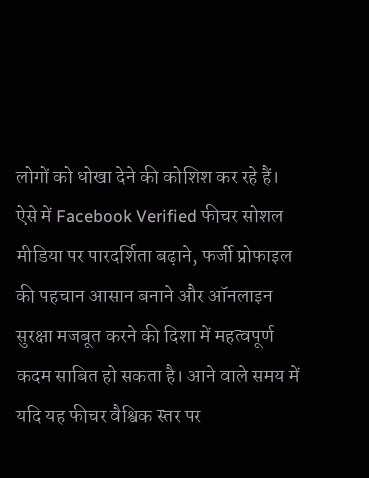लोगों को धोखा देने की कोशिश कर रहे हैं।
ऐसे में Facebook Verified फीचर सोशल मीडिया पर पारदर्शिता बढ़ाने, फर्जी प्रोफाइल की पहचान आसान बनाने और ऑनलाइन सुरक्षा मजबूत करने की दिशा में महत्वपूर्ण कदम साबित हो सकता है। आने वाले समय में यदि यह फीचर वैश्विक स्तर पर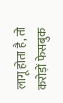लागू होता है, तो करोड़ों फेसबुक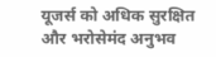यूजर्स को अधिक सुरक्षित और भरोसेमंद अनुभव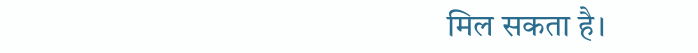मिल सकता है।